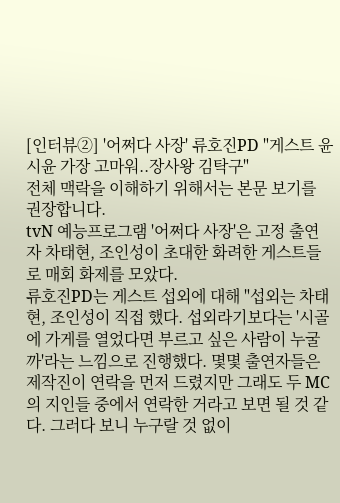[인터뷰②] '어쩌다 사장' 류호진PD "게스트 윤시윤 가장 고마워..장사왕 김탁구"
전체 맥락을 이해하기 위해서는 본문 보기를 권장합니다.
tvN 예능프로그램 '어쩌다 사장'은 고정 출연자 차태현, 조인성이 초대한 화려한 게스트들로 매회 화제를 모았다.
류호진PD는 게스트 섭외에 대해 "섭외는 차태현, 조인성이 직접 했다. 섭외라기보다는 '시골에 가게를 열었다면 부르고 싶은 사람이 누굴까'라는 느낌으로 진행했다. 몇몇 출연자들은 제작진이 연락을 먼저 드렸지만 그래도 두 MC의 지인들 중에서 연락한 거라고 보면 될 것 같다. 그러다 보니 누구랄 것 없이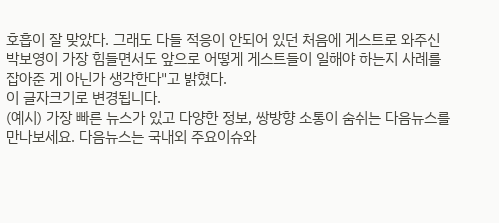호흡이 잘 맞았다. 그래도 다들 적응이 안되어 있던 처음에 게스트로 와주신 박보영이 가장 힘들면서도 앞으로 어떻게 게스트들이 일해야 하는지 사례를 잡아준 게 아닌가 생각한다"고 밝혔다.
이 글자크기로 변경됩니다.
(예시) 가장 빠른 뉴스가 있고 다양한 정보, 쌍방향 소통이 숨쉬는 다음뉴스를 만나보세요. 다음뉴스는 국내외 주요이슈와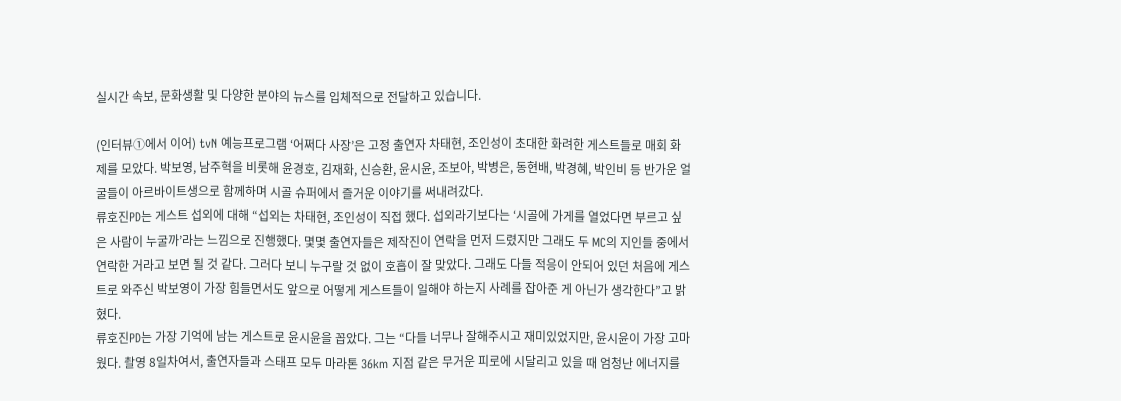실시간 속보, 문화생활 및 다양한 분야의 뉴스를 입체적으로 전달하고 있습니다.

(인터뷰①에서 이어) tvN 예능프로그램 ‘어쩌다 사장’은 고정 출연자 차태현, 조인성이 초대한 화려한 게스트들로 매회 화제를 모았다. 박보영, 남주혁을 비롯해 윤경호, 김재화, 신승환, 윤시윤, 조보아, 박병은, 동현배, 박경혜, 박인비 등 반가운 얼굴들이 아르바이트생으로 함께하며 시골 슈퍼에서 즐거운 이야기를 써내려갔다.
류호진PD는 게스트 섭외에 대해 “섭외는 차태현, 조인성이 직접 했다. 섭외라기보다는 ‘시골에 가게를 열었다면 부르고 싶은 사람이 누굴까’라는 느낌으로 진행했다. 몇몇 출연자들은 제작진이 연락을 먼저 드렸지만 그래도 두 MC의 지인들 중에서 연락한 거라고 보면 될 것 같다. 그러다 보니 누구랄 것 없이 호흡이 잘 맞았다. 그래도 다들 적응이 안되어 있던 처음에 게스트로 와주신 박보영이 가장 힘들면서도 앞으로 어떻게 게스트들이 일해야 하는지 사례를 잡아준 게 아닌가 생각한다”고 밝혔다.
류호진PD는 가장 기억에 남는 게스트로 윤시윤을 꼽았다. 그는 “다들 너무나 잘해주시고 재미있었지만, 윤시윤이 가장 고마웠다. 촬영 8일차여서, 출연자들과 스태프 모두 마라톤 36km 지점 같은 무거운 피로에 시달리고 있을 때 엄청난 에너지를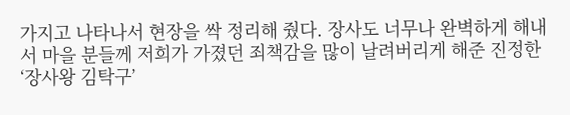가지고 나타나서 현장을 싹 정리해 줬다. 장사도 너무나 완벽하게 해내서 마을 분들께 저희가 가졌던 죄책감을 많이 날려버리게 해준 진정한 ‘장사왕 김탁구’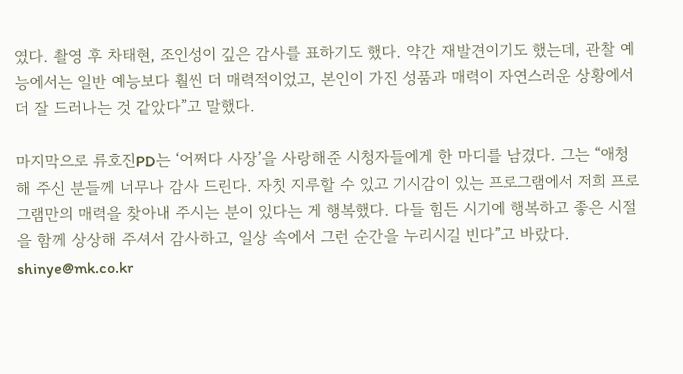였다. 촬영 후 차태현, 조인성이 깊은 감사를 표하기도 했다. 약간 재발견이기도 했는데, 관찰 예능에서는 일반 예능보다 훨씬 더 매력적이었고, 본인이 가진 성품과 매력이 자연스러운 상황에서 더 잘 드러나는 것 같았다”고 말했다.

마지막으로 류호진PD는 ‘어쩌다 사장’을 사랑해준 시청자들에게 한 마디를 남겼다. 그는 “애청해 주신 분들께 너무나 감사 드린다. 자칫 지루할 수 있고 기시감이 있는 프로그램에서 저희 프로그램만의 매력을 찾아내 주시는 분이 있다는 게 행복했다. 다들 힘든 시기에 행복하고 좋은 시절을 함께 상상해 주셔서 감사하고, 일상 속에서 그런 순간을 누리시길 빈다”고 바랐다.
shinye@mk.co.kr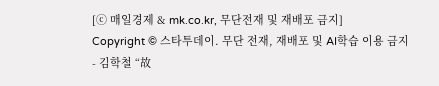[ⓒ 매일경제 & mk.co.kr, 무단전재 및 재배포 금지]
Copyright © 스타투데이. 무단 전재, 재배포 및 AI학습 이용 금지
- 김학철 “故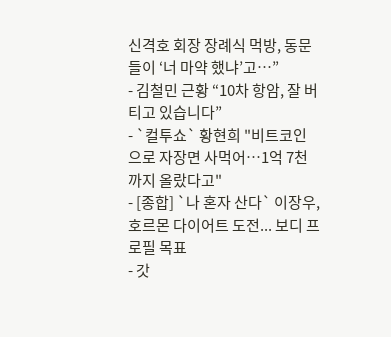신격호 회장 장례식 먹방, 동문들이 ‘너 마약 했냐’고…”
- 김철민 근황 “10차 항암, 잘 버티고 있습니다”
- `컬투쇼` 황현희 "비트코인으로 자장면 사먹어…1억 7천까지 올랐다고"
- [종합] `나 혼자 산다` 이장우, 호르몬 다이어트 도전... 보디 프로필 목표
- 갓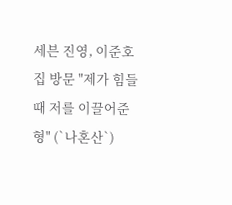세븐 진영, 이준호 집 방문 "제가 힘들 때 저를 이끌어준 형" (`나혼산`)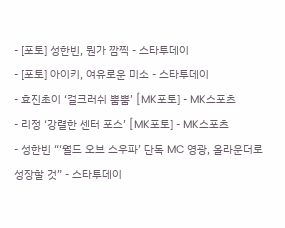- [포토] 성한빈, 뭔가 깜찍 - 스타투데이
- [포토] 아이키, 여유로운 미소 - 스타투데이
- 효진초이 ‘걸크러쉬 뿜뿜’ [MK포토] - MK스포츠
- 리정 ‘강렬한 센터 포스’ [MK포토] - MK스포츠
- 성한빈 “‘월드 오브 스우파’ 단독 MC 영광, 올라운더로 성장할 것” - 스타투데이